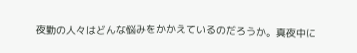夜勤の人々はどんな悩みをかかえているのだろうか。真夜中に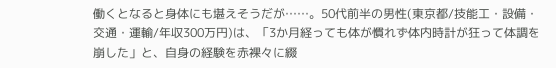働くとなると身体にも堪えそうだが……。50代前半の男性(東京都/技能工・設備・交通・運輸/年収300万円)は、「3か月経っても体が慣れず体内時計が狂って体調を崩した」と、自身の経験を赤裸々に綴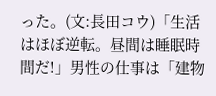った。(文:長田コウ)「生活はほぼ逆転。昼間は睡眠時間だ!」男性の仕事は「建物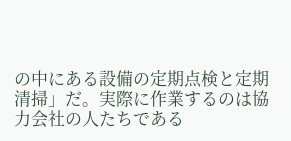の中にある設備の定期点検と定期清掃」だ。実際に作業するのは協力会社の人たちである